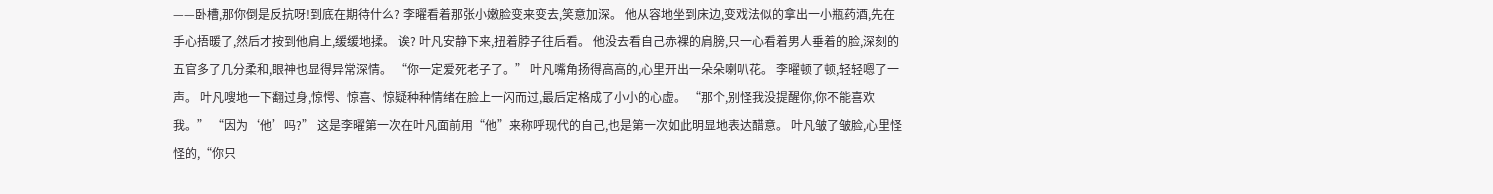——卧槽,那你倒是反抗呀!到底在期待什么? 李曜看着那张小嫩脸变来变去,笑意加深。 他从容地坐到床边,变戏法似的拿出一小瓶药酒,先在手心捂暖了,然后才按到他肩上,缓缓地揉。 诶? 叶凡安静下来,扭着脖子往后看。 他没去看自己赤裸的肩膀,只一心看着男人垂着的脸,深刻的五官多了几分柔和,眼神也显得异常深情。 “你一定爱死老子了。” 叶凡嘴角扬得高高的,心里开出一朵朵喇叭花。 李曜顿了顿,轻轻嗯了一声。 叶凡嗖地一下翻过身,惊愕、惊喜、惊疑种种情绪在脸上一闪而过,最后定格成了小小的心虚。 “那个,别怪我没提醒你,你不能喜欢我。” “因为‘他’吗?” 这是李曜第一次在叶凡面前用“他”来称呼现代的自己,也是第一次如此明显地表达醋意。 叶凡皱了皱脸,心里怪怪的,“你只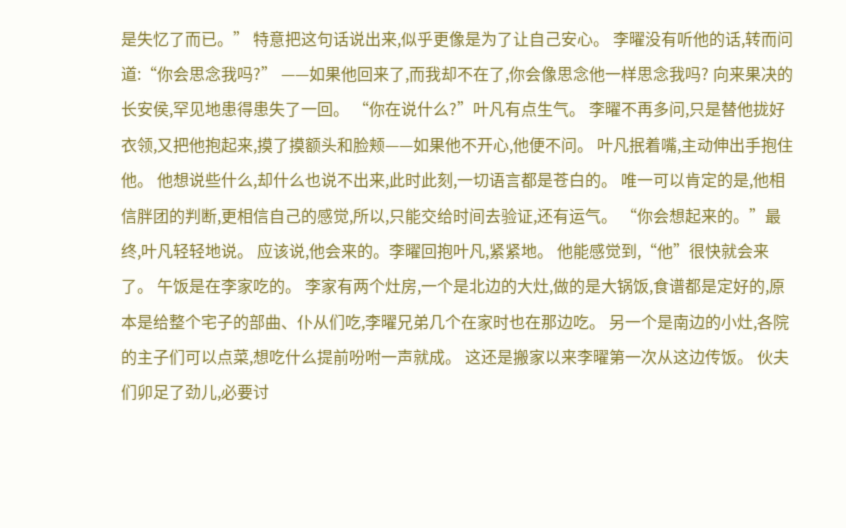是失忆了而已。” 特意把这句话说出来,似乎更像是为了让自己安心。 李曜没有听他的话,转而问道:“你会思念我吗?” ——如果他回来了,而我却不在了,你会像思念他一样思念我吗? 向来果决的长安侯,罕见地患得患失了一回。 “你在说什么?”叶凡有点生气。 李曜不再多问,只是替他拢好衣领,又把他抱起来,摸了摸额头和脸颊——如果他不开心,他便不问。 叶凡抿着嘴,主动伸出手抱住他。 他想说些什么,却什么也说不出来,此时此刻,一切语言都是苍白的。 唯一可以肯定的是,他相信胖团的判断,更相信自己的感觉,所以,只能交给时间去验证,还有运气。 “你会想起来的。”最终,叶凡轻轻地说。 应该说,他会来的。李曜回抱叶凡,紧紧地。 他能感觉到,“他”很快就会来了。 午饭是在李家吃的。 李家有两个灶房,一个是北边的大灶,做的是大锅饭,食谱都是定好的,原本是给整个宅子的部曲、仆从们吃,李曜兄弟几个在家时也在那边吃。 另一个是南边的小灶,各院的主子们可以点菜,想吃什么提前吩咐一声就成。 这还是搬家以来李曜第一次从这边传饭。 伙夫们卯足了劲儿,必要讨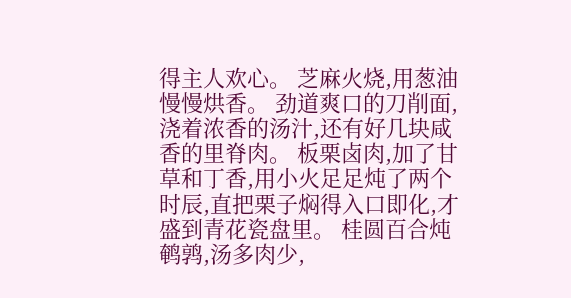得主人欢心。 芝麻火烧,用葱油慢慢烘香。 劲道爽口的刀削面,浇着浓香的汤汁,还有好几块咸香的里脊肉。 板栗卤肉,加了甘草和丁香,用小火足足炖了两个时辰,直把栗子焖得入口即化,才盛到青花瓷盘里。 桂圆百合炖鹌鹑,汤多肉少,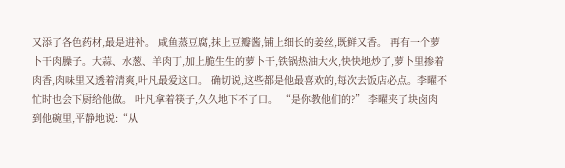又添了各色药材,最是进补。 咸鱼蒸豆腐,抹上豆瓣酱,铺上细长的姜丝,既鲜又香。 再有一个萝卜干肉臊子。大蒜、水葱、羊肉丁,加上脆生生的萝卜干,铁锅热油大火,快快地炒了,萝卜里掺着肉香,肉味里又透着清爽,叶凡最爱这口。 确切说,这些都是他最喜欢的,每次去饭店必点。李曜不忙时也会下厨给他做。 叶凡拿着筷子,久久地下不了口。 “是你教他们的?” 李曜夹了块卤肉到他碗里,平静地说:“从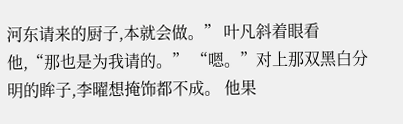河东请来的厨子,本就会做。” 叶凡斜着眼看他,“那也是为我请的。” “嗯。”对上那双黑白分明的眸子,李曜想掩饰都不成。 他果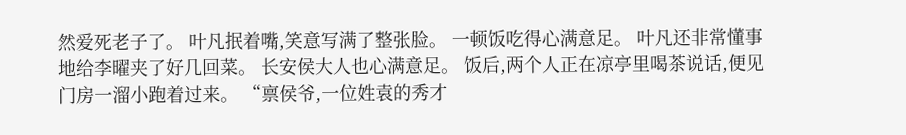然爱死老子了。 叶凡抿着嘴,笑意写满了整张脸。 一顿饭吃得心满意足。 叶凡还非常懂事地给李曜夹了好几回菜。 长安侯大人也心满意足。 饭后,两个人正在凉亭里喝茶说话,便见门房一溜小跑着过来。 “禀侯爷,一位姓袁的秀才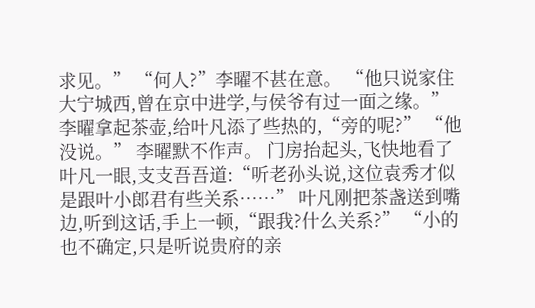求见。” “何人?”李曜不甚在意。 “他只说家住大宁城西,曾在京中进学,与侯爷有过一面之缘。” 李曜拿起茶壶,给叶凡添了些热的,“旁的呢?” “他没说。” 李曜默不作声。 门房抬起头,飞快地看了叶凡一眼,支支吾吾道:“听老孙头说,这位袁秀才似是跟叶小郎君有些关系……” 叶凡刚把茶盏送到嘴边,听到这话,手上一顿,“跟我?什么关系?” “小的也不确定,只是听说贵府的亲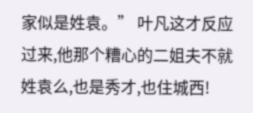家似是姓袁。” 叶凡这才反应过来,他那个糟心的二姐夫不就姓袁么,也是秀才,也住城西!